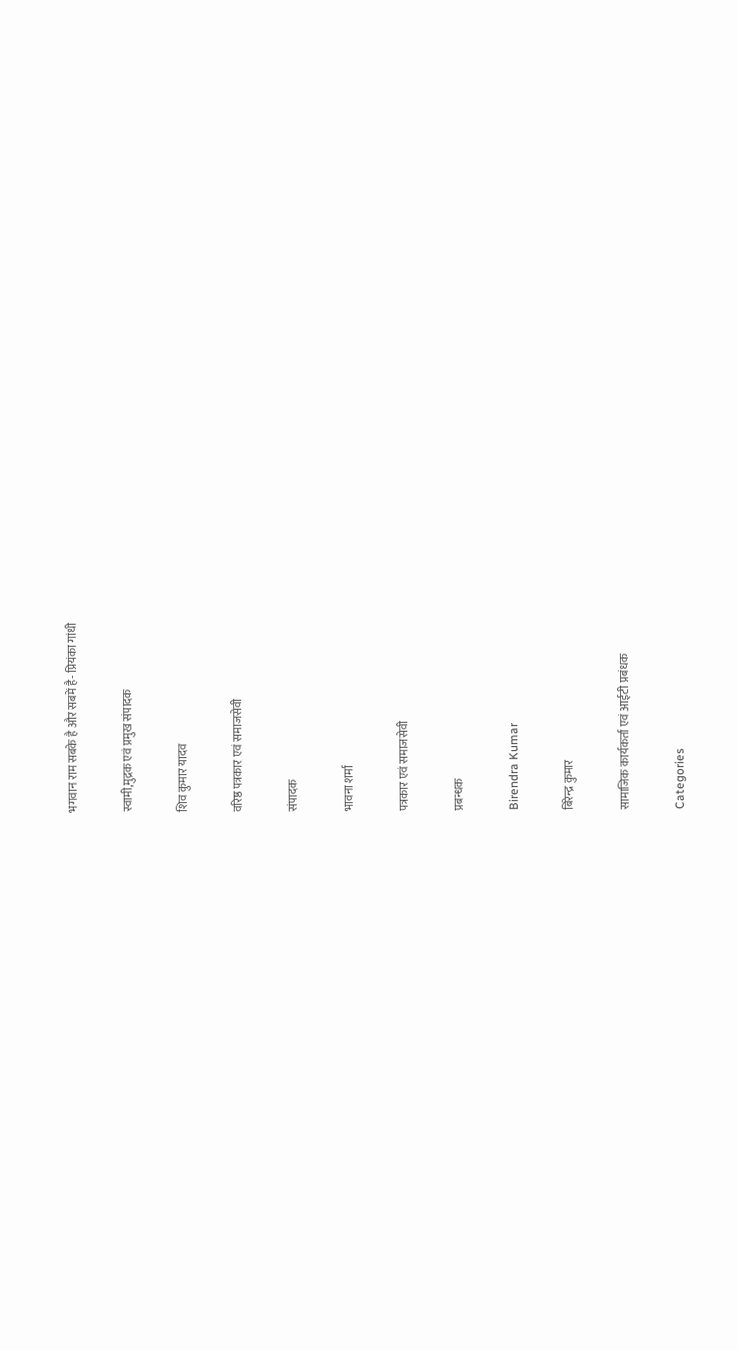भगवान राम सबके है और सबमें है- प्रियंका गांधी

स्वामी,मुद्रक एवं प्रमुख संपादक

शिव कुमार यादव

वरिष्ठ पत्रकार एवं समाजसेवी

संपादक

भावना शर्मा

पत्रकार एवं समाजसेवी

प्रबन्धक

Birendra Kumar

बिरेन्द्र कुमार

सामाजिक कार्यकर्ता एवं आईटी प्रबंधक

Categories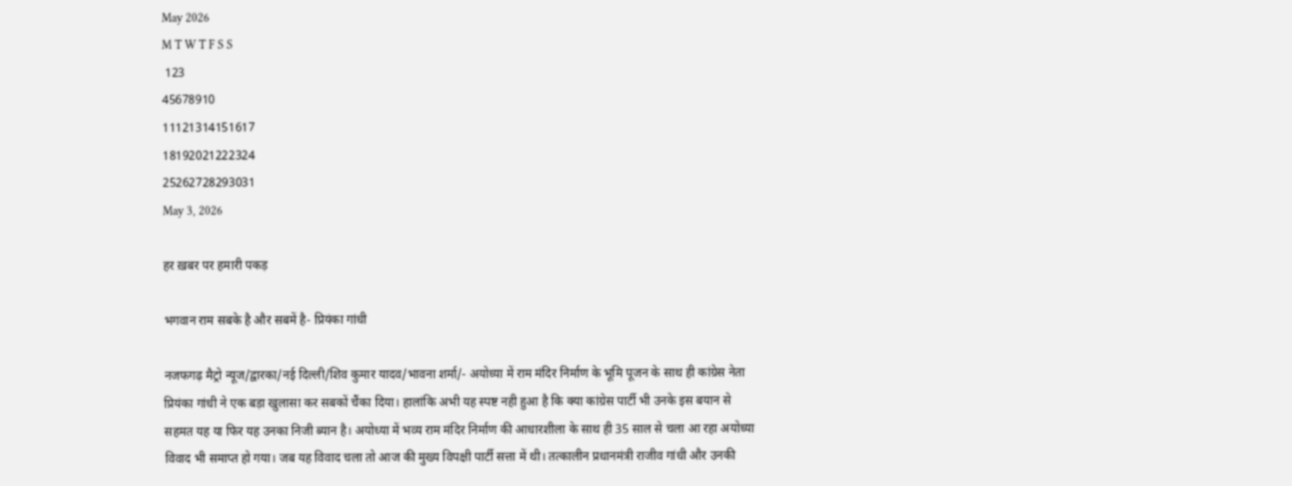May 2026
M T W T F S S
 123
45678910
11121314151617
18192021222324
25262728293031
May 3, 2026

हर ख़बर पर हमारी पकड़

भगवान राम सबके है और सबमें है- प्रियंका गांधी

नजफगढ़ मैट्रो न्यूज/द्वारका/नई दिल्ली/शिव कुमार यादव/भावना शर्मा/- अयोध्या में राम मंदिर निर्माण के भूमि पूजन के साथ ही कांग्रेस नेता प्रियंका गांधी ने एक बड़ा खुलासा कर सबकों चैंका दिया। हालांकि अभी यह स्पष्ट नही हुआ है कि क्या कांग्रेस पार्टी भी उनके इस बयान से सहमत यह या फिर यह उनका निजी ब्यान है। अयोध्या में भव्य राम मंदिर निर्माण की आधारशीला के साथ ही 35 साल से चला आ रहा अयोध्या विवाद भी समाप्त हो गया। जब यह विवाद चला तो आज की मुख्य विपक्षी पार्टी सत्ता में थी। तत्कालीन प्रधानमंत्री राजीव गांधी और उनकी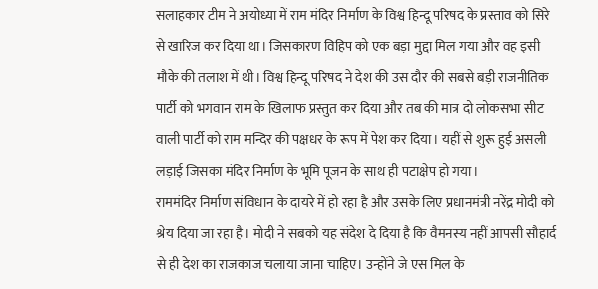सलाहकार टीम ने अयोध्या में राम मंदिर निर्माण के विश्व हिन्दू परिषद के प्रस्ताव को सिरे से खारिज कर दिया था। जिसकारण विहिप को एक बड़ा मुद्दा मिल गया और वह इसी मौके की तलाश में थी। विश्व हिन्दू परिषद ने देश की उस दौर की सबसे बड़ी राजनीतिक पार्टी को भगवान राम के खिलाफ प्रस्तुत कर दिया और तब की मात्र दो लोकसभा सीट वाली पार्टी को राम मन्दिर की पक्षधर के रूप में पेश कर दिया। यहीं से शुरू हुई असली लड़ाई जिसका मंदिर निर्माण के भूमि पूजन के साथ ही पटाक्षेप हो गया।
राममंदिर निर्माण संविधान के दायरे में हो रहा है और उसके लिए प्रधानमंत्री नरेंद्र मोदी को श्रेय दिया जा रहा है। मोदी ने सबको यह संदेश दे दिया है कि वैमनस्य नहीं आपसी सौहार्द से ही देश का राजकाज चलाया जाना चाहिए। उन्होंने जे एस मिल के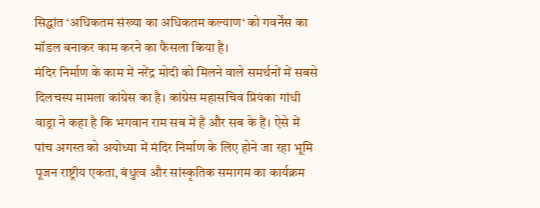सिद्धांत ‘अधिकतम संख्या का अधिकतम कल्याण‘ को गवर्नेंस का मॉडल बनाकर काम करने का फैसला किया है।
मंदिर निर्माण के काम में नरेंद्र मोदी को मिलने वाले समर्थनों में सबसे दिलचस्प मामला कांग्रेस का है। कांग्रेस महासचिव प्रियंका गांधी वाड्रा ने कहा है कि भगवान राम सब में हैं और सब के हैं। ऐसे में पांच अगस्त को अयोध्या में मंदिर निर्माण के लिए होने जा रहा भूमि पूजन राष्ट्रीय एकता, बंधुत्व और सांस्कृतिक समागम का कार्यक्रम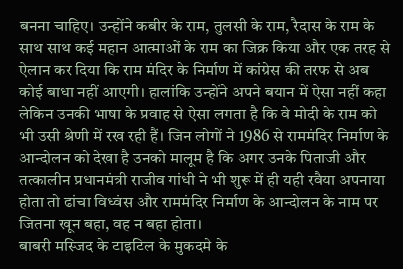बनना चाहिए। उन्होंने कबीर के राम, तुलसी के राम, रैदास के राम के साथ साथ कई महान आत्माओं के राम का जिक्र किया और एक तरह से ऐलान कर दिया कि राम मंदिर के निर्माण में कांग्रेस की तरफ से अब कोई बाधा नहीं आएगी। हालांकि उन्होंने अपने बयान में ऐसा नहीं कहा लेकिन उनकी भाषा के प्रवाह से ऐसा लगता है कि वे मोदी के राम को भी उसी श्रेणी में रख रही हैं। जिन लोगों ने 1986 से राममंदिर निर्माण के आन्दोलन को देखा है उनको मालूम है कि अगर उनके पिताजी और तत्कालीन प्रधानमंत्री राजीव गांधी ने भी शुरू में ही यही रवैया अपनाया होता तो ढांचा विध्वंस और राममंदिर निर्माण के आन्दोलन के नाम पर जितना खून बहा, वह न बहा होता।
बाबरी मस्जिद के टाइटिल के मुकदमे के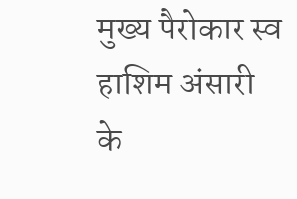मुख्य पैरोकार स्व हाशिम अंसारी के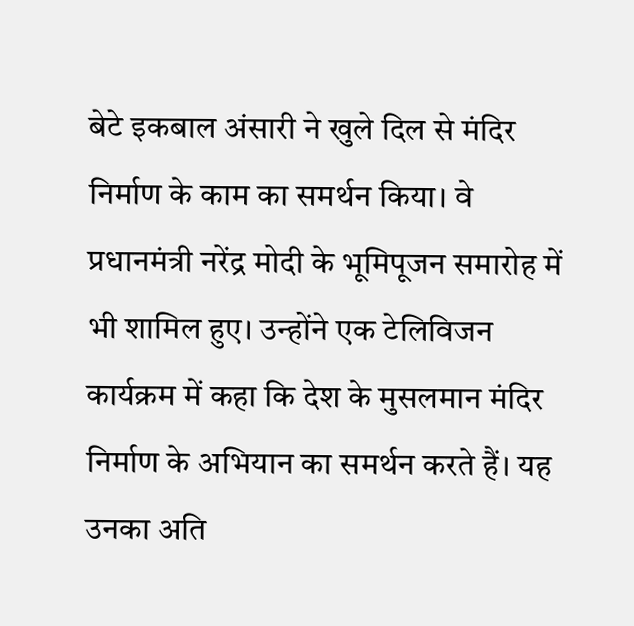बेटे इकबाल अंसारी ने खुले दिल से मंदिर निर्माण के काम का समर्थन किया। वे प्रधानमंत्री नरेंद्र मोदी के भूमिपूजन समारोह में भी शामिल हुए। उन्होंने एक टेलिविजन कार्यक्रम में कहा कि देश के मुसलमान मंदिर निर्माण के अभियान का समर्थन करते हैं। यह उनका अति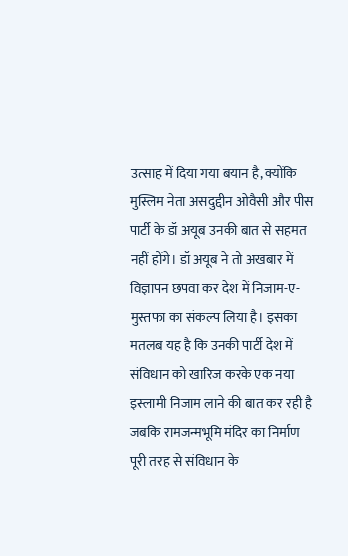उत्साह में दिया गया बयान है, क्योंकि मुस्लिम नेता असदुद्दीन ओवैसी और पीस पार्टी के डॉ अयूब उनकी बात से सहमत नहीं होंगे। डॉ अयूब ने तो अखबार में विज्ञापन छपवा कर देश में निजाम-ए-मुस्तफा का संकल्प लिया है। इसका मतलब यह है कि उनकी पार्टी देश में संविधान को खारिज करके एक नया इस्लामी निजाम लाने की बात कर रही है जबकि रामजन्मभूमि मंदिर का निर्माण पूरी तरह से संविधान के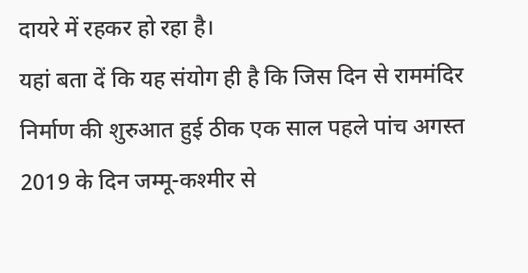दायरे में रहकर हो रहा है।
यहां बता दें कि यह संयोग ही है कि जिस दिन से राममंदिर निर्माण की शुरुआत हुई ठीक एक साल पहले पांच अगस्त 2019 के दिन जम्मू-कश्मीर से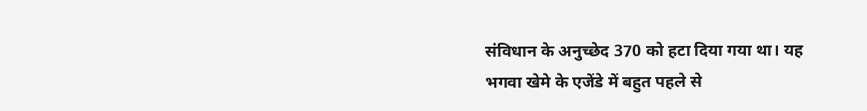संविधान के अनुच्छेद 370 को हटा दिया गया था। यह भगवा खेमे के एजेंडे में बहुत पहले से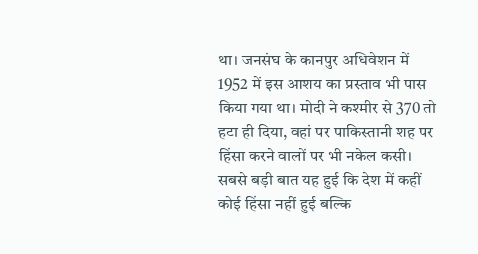था। जनसंघ के कानपुर अधिवेशन में 1952 में इस आशय का प्रस्ताव भी पास किया गया था। मोदी ने कश्मीर से 370 तो हटा ही दिया, वहां पर पाकिस्तानी शह पर हिंसा करने वालों पर भी नकेल कसी। सबसे बड़ी बात यह हुई कि देश में कहीं कोई हिंसा नहीं हुई बल्कि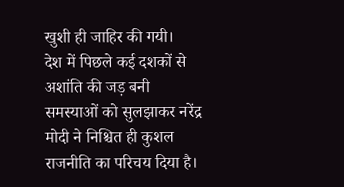खुशी ही जाहिर की गयी।
देश में पिछले कई दशकों से अशांति की जड़ बनी समस्याओं को सुलझाकर नरेंद्र मोदी ने निश्चित ही कुशल राजनीति का परिचय दिया है।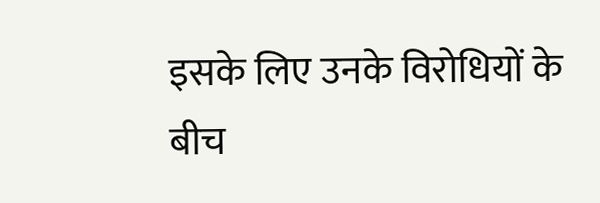इसके लिए उनके विरोधियों के बीच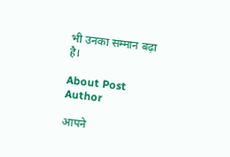भी उनका सम्मान बढ़ा है।

About Post Author

आपने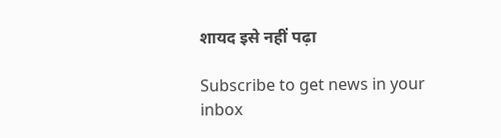शायद इसे नहीं पढ़ा

Subscribe to get news in your inbox